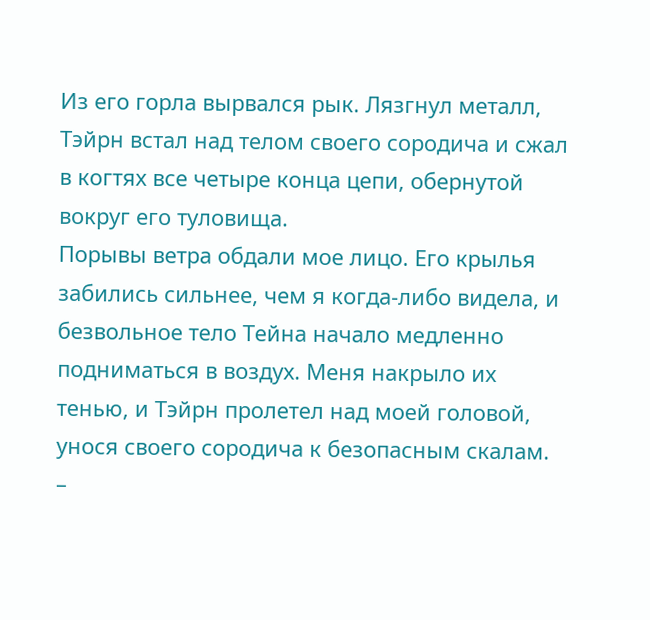Из его горла вырвался рык. Лязгнул металл, Тэйрн встал над телом своего сородича и сжал в когтях все четыре конца цепи, обернутой вокруг его туловища.
Порывы ветра обдали мое лицо. Его крылья забились сильнее, чем я когда-либо видела, и безвольное тело Тейна начало медленно подниматься в воздух. Меня накрыло их тенью, и Тэйрн пролетел над моей головой, унося своего сородича к безопасным скалам.
–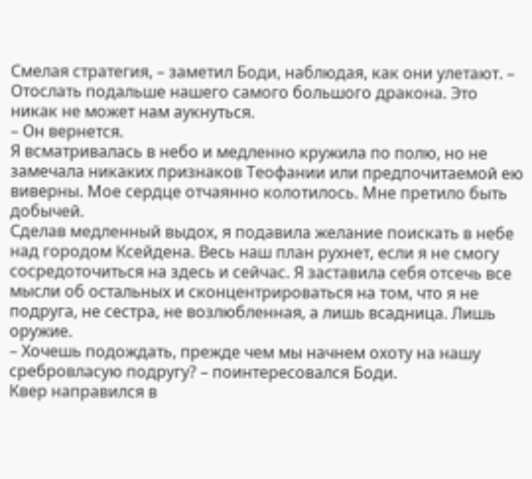Смелая стратегия, – заметил Боди, наблюдая, как они улетают. – Отослать подальше нашего самого большого дракона. Это никак не может нам аукнуться.
– Он вернется.
Я всматривалась в небо и медленно кружила по полю, но не замечала никаких признаков Теофании или предпочитаемой ею виверны. Мое сердце отчаянно колотилось. Мне претило быть добычей.
Сделав медленный выдох, я подавила желание поискать в небе над городом Ксейдена. Весь наш план рухнет, если я не смогу сосредоточиться на здесь и сейчас. Я заставила себя отсечь все мысли об остальных и сконцентрироваться на том, что я не подруга, не сестра, не возлюбленная, а лишь всадница. Лишь оружие.
– Хочешь подождать, прежде чем мы начнем охоту на нашу сребровласую подругу? – поинтересовался Боди.
Квер направился в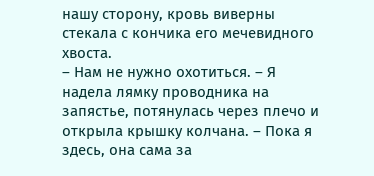нашу сторону, кровь виверны стекала с кончика его мечевидного хвоста.
– Нам не нужно охотиться. – Я надела лямку проводника на запястье, потянулась через плечо и открыла крышку колчана. – Пока я здесь, она сама за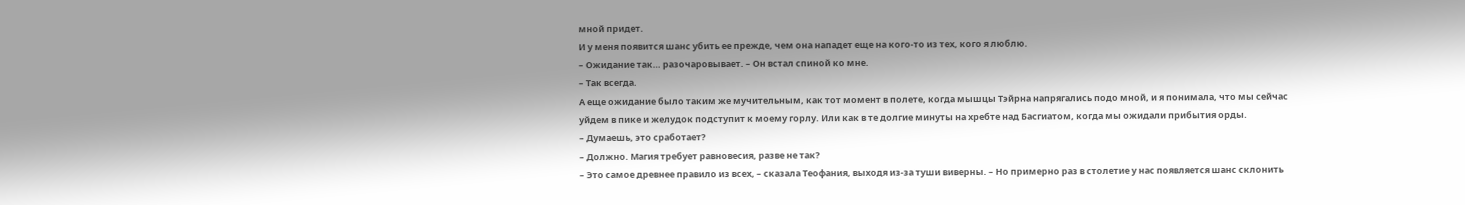мной придет.
И у меня появится шанс убить ее прежде, чем она нападет еще на кого-то из тех, кого я люблю.
– Ожидание так… разочаровывает. – Он встал спиной ко мне.
– Так всегда.
А еще ожидание было таким же мучительным, как тот момент в полете, когда мышцы Тэйрна напрягались подо мной, и я понимала, что мы сейчас уйдем в пике и желудок подступит к моему горлу. Или как в те долгие минуты на хребте над Басгиатом, когда мы ожидали прибытия орды.
– Думаешь, это сработает?
– Должно. Магия требует равновесия, разве не так?
– Это самое древнее правило из всех, – сказала Теофания, выходя из-за туши виверны. – Но примерно раз в столетие у нас появляется шанс склонить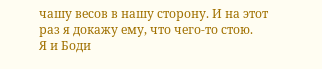чашу весов в нашу сторону. И на этот раз я докажу ему, что чего-то стою.
Я и Боди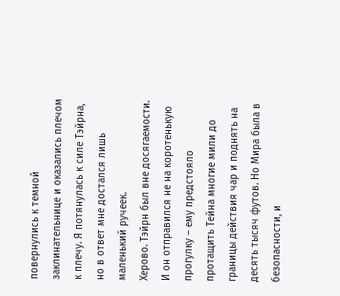повернулись к темной заклинательнице и оказались плечом к плечу. Я потянулась к силе Тэйрна, но в ответ мне достался лишь маленький ручеек.
Херово. Тэйрн был вне досягаемости. И он отправился не на коротенькую прогулку – ему предстояло протащить Тейна многие мили до границы действия чар и поднять на десять тысяч футов. Но Мира была в безопасности, и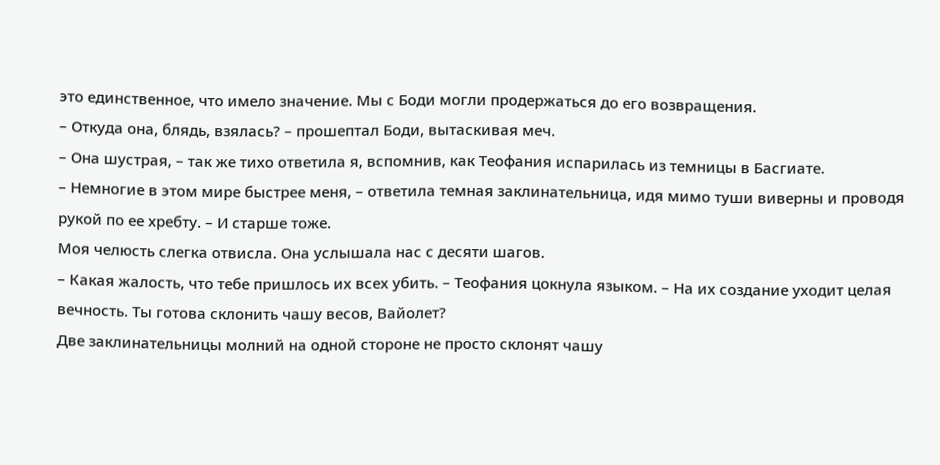это единственное, что имело значение. Мы с Боди могли продержаться до его возвращения.
– Откуда она, блядь, взялась? – прошептал Боди, вытаскивая меч.
– Она шустрая, – так же тихо ответила я, вспомнив, как Теофания испарилась из темницы в Басгиате.
– Немногие в этом мире быстрее меня, – ответила темная заклинательница, идя мимо туши виверны и проводя рукой по ее хребту. – И старше тоже.
Моя челюсть слегка отвисла. Она услышала нас с десяти шагов.
– Какая жалость, что тебе пришлось их всех убить. – Теофания цокнула языком. – На их создание уходит целая вечность. Ты готова склонить чашу весов, Вайолет?
Две заклинательницы молний на одной стороне не просто склонят чашу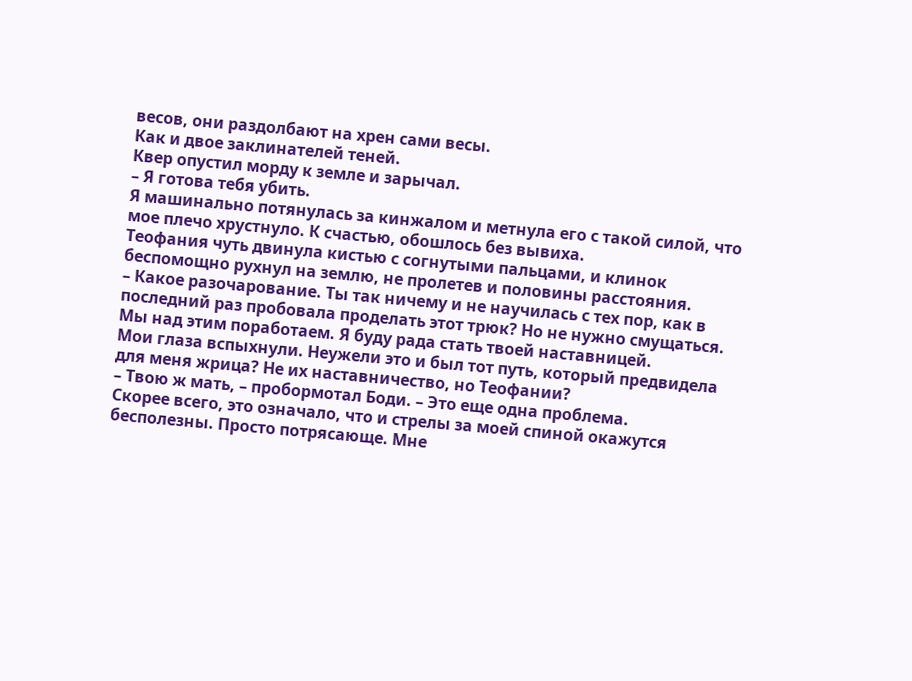весов, они раздолбают на хрен сами весы.
Как и двое заклинателей теней.
Квер опустил морду к земле и зарычал.
– Я готова тебя убить.
Я машинально потянулась за кинжалом и метнула его с такой силой, что мое плечо хрустнуло. К счастью, обошлось без вывиха.
Теофания чуть двинула кистью с согнутыми пальцами, и клинок беспомощно рухнул на землю, не пролетев и половины расстояния.
– Какое разочарование. Ты так ничему и не научилась с тех пор, как в последний раз пробовала проделать этот трюк? Но не нужно смущаться. Мы над этим поработаем. Я буду рада стать твоей наставницей.
Мои глаза вспыхнули. Неужели это и был тот путь, который предвидела для меня жрица? Не их наставничество, но Теофании?
– Твою ж мать, – пробормотал Боди. – Это еще одна проблема.
Скорее всего, это означало, что и стрелы за моей спиной окажутся бесполезны. Просто потрясающе. Мне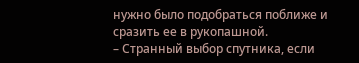нужно было подобраться поближе и сразить ее в рукопашной.
– Странный выбор спутника, если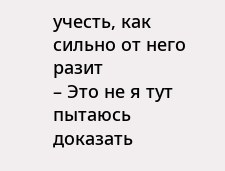учесть, как сильно от него разит
– Это не я тут пытаюсь доказать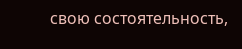свою состоятельность,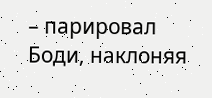– парировал Боди, наклоняя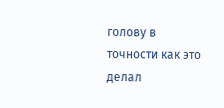голову в точности как это делал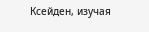Ксейден, изучая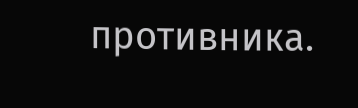противника.